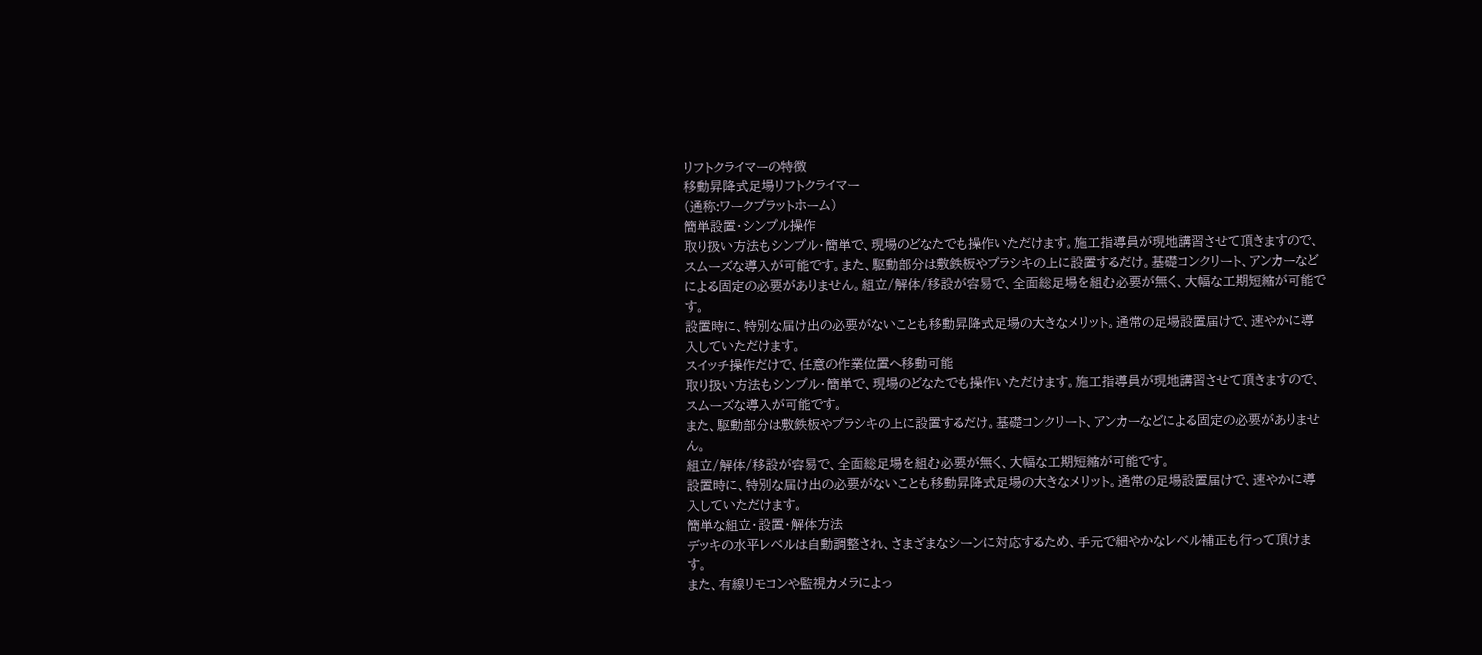リフトクライマーの特徴
移動昇降式足場リフトクライマー
(通称:ワークプラットホーム)
簡単設置・シンプル操作
取り扱い方法もシンプル・簡単で、現場のどなたでも操作いただけます。施工指導員が現地講習させて頂きますので、スムーズな導入が可能です。また、駆動部分は敷鉄板やプラシキの上に設置するだけ。基礎コンクリート、アンカーなどによる固定の必要がありません。組立/解体/移設が容易で、全面総足場を組む必要が無く、大幅な工期短縮が可能です。
設置時に、特別な届け出の必要がないことも移動昇降式足場の大きなメリット。通常の足場設置届けで、速やかに導入していただけます。
スイッチ操作だけで、任意の作業位置へ移動可能
取り扱い方法もシンプル・簡単で、現場のどなたでも操作いただけます。施工指導員が現地講習させて頂きますので、スムーズな導入が可能です。
また、駆動部分は敷鉄板やプラシキの上に設置するだけ。基礎コンクリート、アンカーなどによる固定の必要がありません。
組立/解体/移設が容易で、全面総足場を組む必要が無く、大幅な工期短縮が可能です。
設置時に、特別な届け出の必要がないことも移動昇降式足場の大きなメリット。通常の足場設置届けで、速やかに導入していただけます。
簡単な組立・設置・解体方法
デッキの水平レベルは自動調整され、さまざまなシーンに対応するため、手元で細やかなレベル補正も行って頂けます。
また、有線リモコンや監視カメラによっ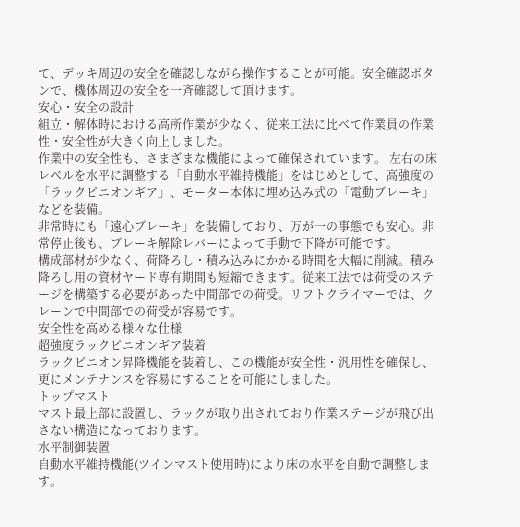て、デッキ周辺の安全を確認しながら操作することが可能。安全確認ボタンで、機体周辺の安全を一斉確認して頂けます。
安心・安全の設計
組立・解体時における高所作業が少なく、従来工法に比べて作業員の作業性・安全性が大きく向上しました。
作業中の安全性も、さまざまな機能によって確保されています。 左右の床レベルを水平に調整する「自動水平維持機能」をはじめとして、高強度の「ラックピニオンギア」、モーター本体に埋め込み式の「電動ブレーキ」などを装備。
非常時にも「遠心ブレーキ」を装備しており、万が一の事態でも安心。非常停止後も、ブレーキ解除レバーによって手動で下降が可能です。
構成部材が少なく、荷降ろし・積み込みにかかる時間を大幅に削減。積み降ろし用の資材ヤード専有期間も短縮できます。従来工法では荷受のステージを構築する必要があった中間部での荷受。リフトクライマーでは、クレーンで中間部での荷受が容易です。
安全性を高める様々な仕様
超強度ラックピニオンギア装着
ラックピニオン昇降機能を装着し、この機能が安全性・汎⽤性を確保し、更にメンテナンスを容易にすることを可能にしました。
トップマスト
マスト最上部に設置し、ラックが取り出されており作業ステージが⾶び出さない構造になっております。
⽔平制御装置
⾃動⽔平維持機能(ツインマスト使⽤時)により床の⽔平を⾃動で調整します。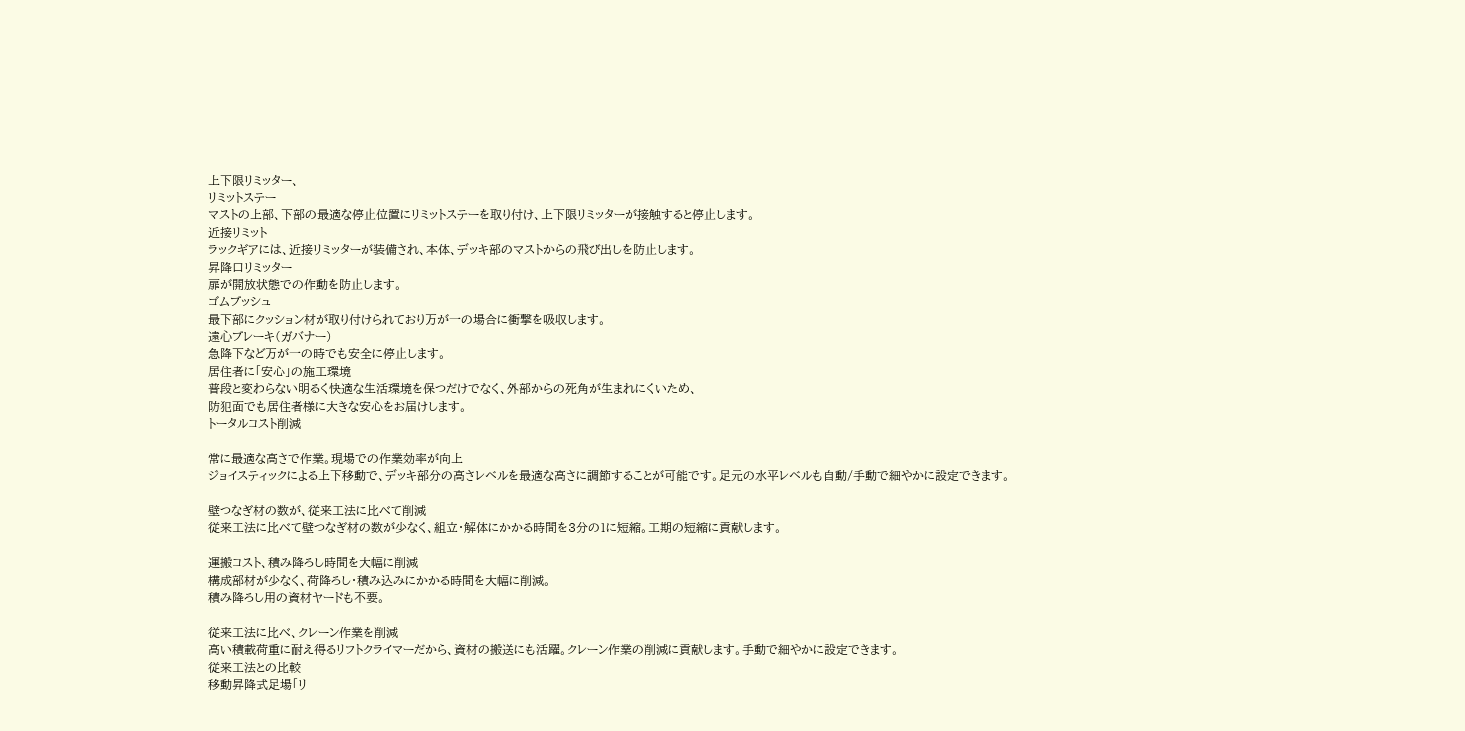上下限リミッター、
リミットステー
マストの上部、下部の最適な停⽌位置にリミットステーを取り付け、上下限リミッターが接触すると停⽌します。
近接リミット
ラックギアには、近接リミッターが装備され、本体、デッキ部のマストからの⾶び出しを防⽌します。
昇降口リミッター
扉が開放状態での作動を防⽌します。
ゴムブッシュ
最下部にクッション材が取り付けられており万が⼀の場合に衝撃を吸収します。
遠⼼ブレーキ(ガバナー)
急降下など万が⼀の時でも安全に停⽌します。
居住者に「安心」の施工環境
普段と変わらない明るく快適な生活環境を保つだけでなく、外部からの死角が生まれにくいため、
防犯面でも居住者様に大きな安心をお届けします。
トータルコスト削減

常に最適な高さで作業。現場での作業効率が向上
ジョイスティックによる上下移動で、デッキ部分の高さレベルを最適な高さに調節することが可能です。足元の水平レベルも自動/手動で細やかに設定できます。

壁つなぎ材の数が、従来工法に比べて削減
従来工法に比べて壁つなぎ材の数が少なく、組立・解体にかかる時間を3分の1に短縮。工期の短縮に貢献します。

運搬コスト、積み降ろし時間を大幅に削減
構成部材が少なく、荷降ろし・積み込みにかかる時間を大幅に削減。
積み降ろし用の資材ヤードも不要。

従来工法に比べ、クレーン作業を削減
高い積載荷重に耐え得るリフトクライマーだから、資材の搬送にも活躍。クレーン作業の削減に貢献します。手動で細やかに設定できます。
従来工法との比較
移動昇降式足場「リ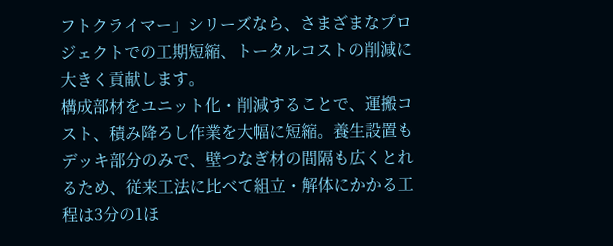フトクライマー」シリーズなら、さまざまなプロジェクトでの工期短縮、トータルコストの削減に大きく貢献します。
構成部材をユニット化・削減することで、運搬コスト、積み降ろし作業を大幅に短縮。養生設置もデッキ部分のみで、壁つなぎ材の間隔も広くとれるため、従来工法に比べて組立・解体にかかる工程は3分の1ほ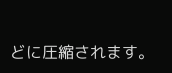どに圧縮されます。